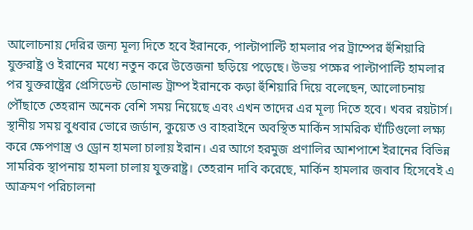আলোচনায় দেরির জন্য মূল্য দিতে হবে ইরানকে, পাল্টাপাল্টি হামলার পর ট্রাম্পের হুঁশিয়ারি
যুক্তরাষ্ট্র ও ইরানের মধ্যে নতুন করে উত্তেজনা ছড়িয়ে পড়েছে। উভয় পক্ষের পাল্টাপাল্টি হামলার পর যুক্তরাষ্ট্রের প্রেসিডেন্ট ডোনাল্ড ট্রাম্প ইরানকে কড়া হুঁশিয়ারি দিয়ে বলেছেন, আলোচনায় পৌঁছাতে তেহরান অনেক বেশি সময় নিয়েছে এবং এখন তাদের এর মূল্য দিতে হবে। খবর রয়টার্স।
স্থানীয় সময় বুধবার ভোরে জর্ডান, কুয়েত ও বাহরাইনে অবস্থিত মার্কিন সামরিক ঘাঁটিগুলো লক্ষ্য করে ক্ষেপণাস্ত্র ও ড্রোন হামলা চালায় ইরান। এর আগে হরমুজ প্রণালির আশপাশে ইরানের বিভিন্ন সামরিক স্থাপনায় হামলা চালায় যুক্তরাষ্ট্র। তেহরান দাবি করেছে, মার্কিন হামলার জবাব হিসেবেই এ আক্রমণ পরিচালনা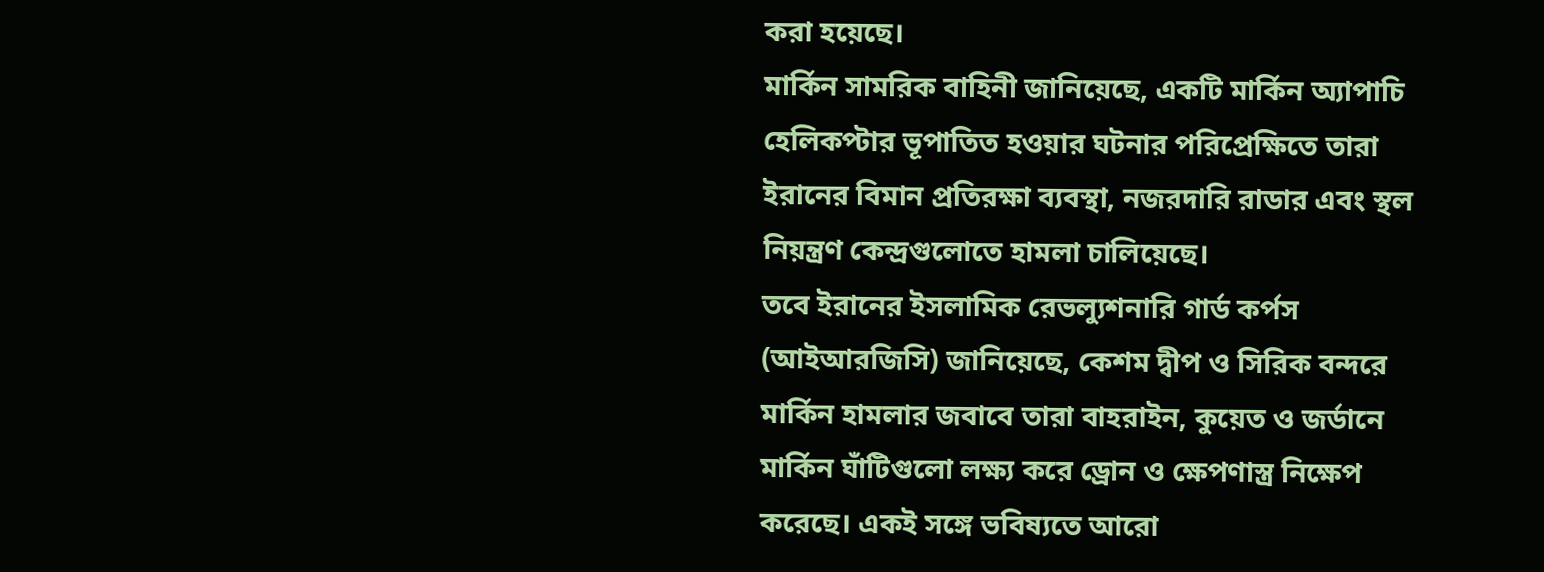করা হয়েছে।
মার্কিন সামরিক বাহিনী জানিয়েছে, একটি মার্কিন অ্যাপাচি হেলিকপ্টার ভূপাতিত হওয়ার ঘটনার পরিপ্রেক্ষিতে তারা ইরানের বিমান প্রতিরক্ষা ব্যবস্থা, নজরদারি রাডার এবং স্থল নিয়ন্ত্রণ কেন্দ্রগুলোতে হামলা চালিয়েছে।
তবে ইরানের ইসলামিক রেভল্যুশনারি গার্ড কর্পস (আইআরজিসি) জানিয়েছে, কেশম দ্বীপ ও সিরিক বন্দরে মার্কিন হামলার জবাবে তারা বাহরাইন, কুয়েত ও জর্ডানে মার্কিন ঘাঁটিগুলো লক্ষ্য করে ড্রোন ও ক্ষেপণাস্ত্র নিক্ষেপ করেছে। একই সঙ্গে ভবিষ্যতে আরো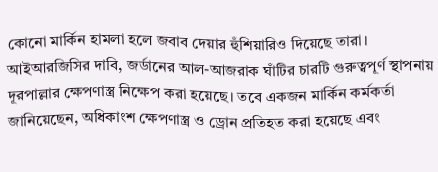কোনো মার্কিন হামলা হলে জবাব দেয়ার হুঁশিয়ারিও দিয়েছে তারা।
আইআরজিসির দাবি, জর্ডানের আল-আজরাক ঘাঁটির চারটি গুরুত্বপূর্ণ স্থাপনায় দূরপাল্লার ক্ষেপণাস্ত্র নিক্ষেপ করা হয়েছে। তবে একজন মার্কিন কর্মকর্তা জানিয়েছেন, অধিকাংশ ক্ষেপণাস্ত্র ও ড্রোন প্রতিহত করা হয়েছে এবং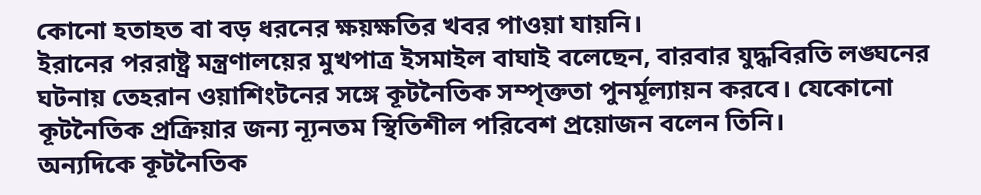কোনো হতাহত বা বড় ধরনের ক্ষয়ক্ষতির খবর পাওয়া যায়নি।
ইরানের পররাষ্ট্র মন্ত্রণালয়ের মুখপাত্র ইসমাইল বাঘাই বলেছেন, বারবার যুদ্ধবিরতি লঙ্ঘনের ঘটনায় তেহরান ওয়াশিংটনের সঙ্গে কূটনৈতিক সম্পৃক্ততা পুনর্মূল্যায়ন করবে। যেকোনো কূটনৈতিক প্রক্রিয়ার জন্য ন্যূনতম স্থিতিশীল পরিবেশ প্রয়োজন বলেন তিনি।
অন্যদিকে কূটনৈতিক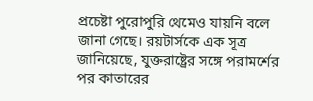প্রচেষ্টা পুরোপুরি থেমেও যায়নি বলে জানা গেছে। রয়টার্সকে এক সূত্র জানিয়েছে, যুক্তরাষ্ট্রের সঙ্গে পরামর্শের পর কাতারের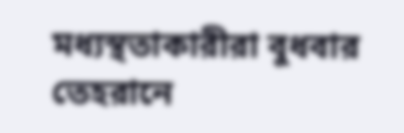মধ্যস্থতাকারীরা বুধবার তেহরানে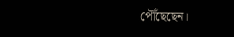পৌঁছেছেন।